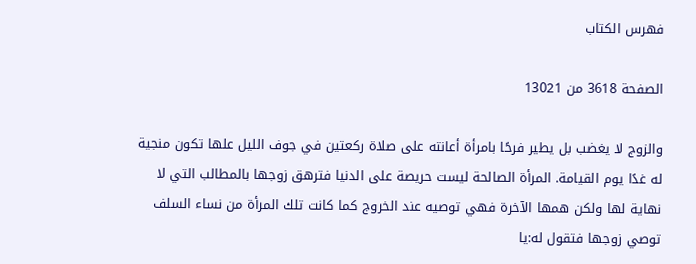فهرس الكتاب

الصفحة 3618 من 13021

والزوج لا يغضب بل يطير فرحًا بامرأة أعانته على صلاة ركعتين في جوف الليل علها تكون منجية له غدًا يوم القيامة. المرأة الصالحة ليست حريصة على الدنيا فترهق زوجها بالمطالب التي لا نهاية لها ولكن همها الآخرة فهي توصيه عند الخروج كما كانت تلك المرأة من نساء السلف توصي زوجها فتقول له:يا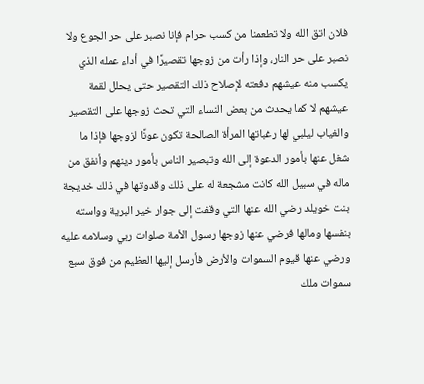فلان اتق الله ولا تطعمنا من كسب حرام فإنا نصبر على حر الجوع ولا نصبر على حر النار، وإذا رأت من زوجها تقصيرًا في أداء عمله الذي يكسب منه عيشهم دفعته لإصلاح ذلك التقصير حتى يحلل لقمة عيشهم لا كما يحدث من بعض النساء التي تحث زوجها على التقصير والغياب ليلبي لها رغباتها المرأة الصالحة تكون عونًا لزوجها فإذا ما شغل عنها بأمور الدعوة إلى الله وتبصير الناس بأمور دينهم وأنفق من ماله في سبيل الله كانت مشجعة له على ذلك وقدوتها في ذلك خديجة بنت خويلد رضي الله عنها التي وقفت إلى جوار خير البرية وواسته بنفسها ومالها فرضي عنها زوجها رسول الأمة صلوات ربي وسلامه عليه ورضي عنها قيوم السموات والأرض فأرسل إليها العظيم من فوق سبع سموات ملك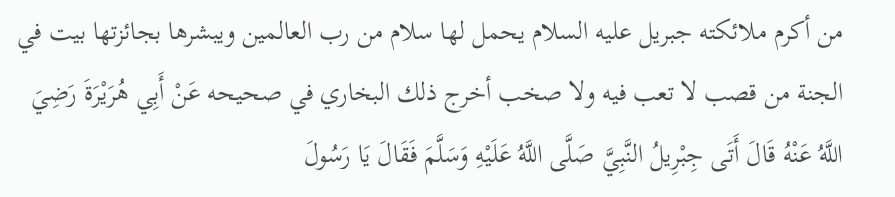من أكرم ملائكته جبريل عليه السلام يحمل لها سلام من رب العالمين ويبشرها بجائزتها بيت في الجنة من قصب لا تعب فيه ولا صخب أخرج ذلك البخاري في صحيحه عَنْ أَبِي هُرَيْرَةَ رَضِيَ اللَّهُ عَنْهُ قَالَ أَتَى جِبْرِيلُ النَّبِيَّ صَلَّى اللَّهُ عَلَيْهِ وَسَلَّمَ فَقَالَ يَا رَسُولَ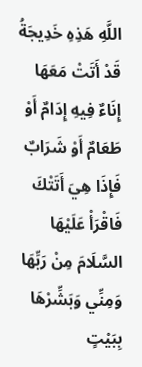اللَّهِ هَذِهِ خَدِيجَةُ قَدْ أَتَتْ مَعَهَا إِنَاءٌ فِيهِ إِدَامٌ أَوْ طَعَامٌ أَوْ شَرَابٌ فَإِذَا هِيَ أَتَتْكَ فَاقْرَأْ عَلَيْهَا السَّلَامَ مِنْ رَبِّهَا وَمِنِّي وَبَشِّرْهَا بِبَيْتٍ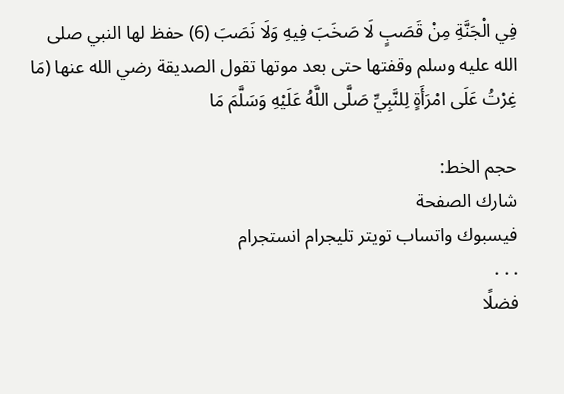فِي الْجَنَّةِ مِنْ قَصَبٍ لَا صَخَبَ فِيهِ وَلَا نَصَبَ (6) حفظ لها النبي صلى الله عليه وسلم وقفتها حتى بعد موتها تقول الصديقة رضي الله عنها (مَا غِرْتُ عَلَى امْرَأَةٍ لِلنَّبِيِّ صَلَّى اللَّهُ عَلَيْهِ وَسَلَّمَ مَا

حجم الخط:
شارك الصفحة
فيسبوك واتساب تويتر تليجرام انستجرام
. . .
فضلًا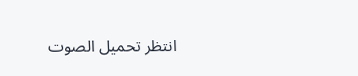انتظر تحميل الصوت